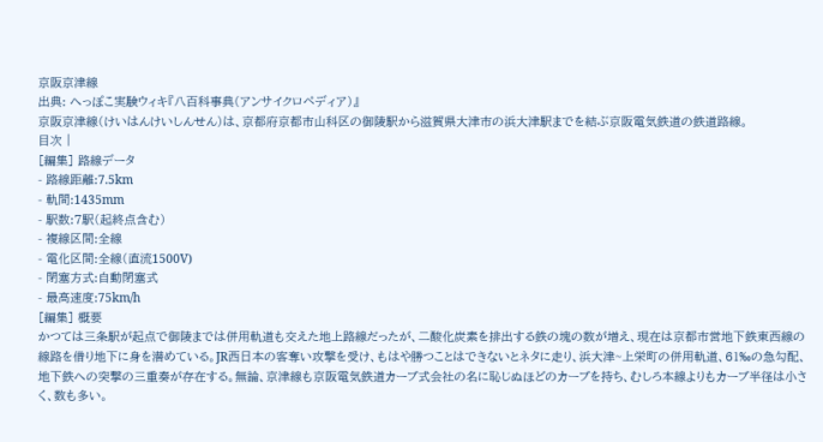京阪京津線
出典: へっぽこ実験ウィキ『八百科事典(アンサイクロペディア)』
京阪京津線(けいはんけいしんせん)は、京都府京都市山科区の御陵駅から滋賀県大津市の浜大津駅までを結ぶ京阪電気鉄道の鉄道路線。
目次 |
[編集] 路線データ
- 路線距離:7.5km
- 軌間:1435mm
- 駅数:7駅(起終点含む)
- 複線区間:全線
- 電化区間:全線(直流1500V)
- 閉塞方式:自動閉塞式
- 最高速度:75km/h
[編集] 概要
かつては三条駅が起点で御陵までは併用軌道も交えた地上路線だったが、二酸化炭素を排出する鉄の塊の数が増え、現在は京都市営地下鉄東西線の線路を借り地下に身を潜めている。JR西日本の客奪い攻撃を受け、もはや勝つことはできないとネタに走り、浜大津~上栄町の併用軌道、61‰の急勾配、地下鉄への突撃の三重奏が存在する。無論、京津線も京阪電気鉄道カーブ式会社の名に恥じぬほどのカーブを持ち、むしろ本線よりもカーブ半径は小さく、数も多い。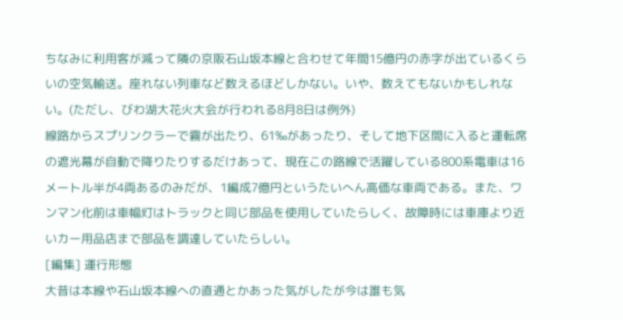ちなみに利用客が減って隣の京阪石山坂本線と合わせて年間15億円の赤字が出ているくらいの空気輸送。座れない列車など数えるほどしかない。いや、数えてもないかもしれない。(ただし、びわ湖大花火大会が行われる8月8日は例外)
線路からスプリンクラーで霧が出たり、61‰があったり、そして地下区間に入ると運転席の遮光幕が自動で降りたりするだけあって、現在この路線で活躍している800系電車は16メートル半が4両あるのみだが、1編成7億円というたいへん高価な車両である。また、ワンマン化前は車幅灯はトラックと同じ部品を使用していたらしく、故障時には車庫より近いカー用品店まで部品を調達していたらしい。
[編集] 運行形態
大昔は本線や石山坂本線への直通とかあった気がしたが今は誰も気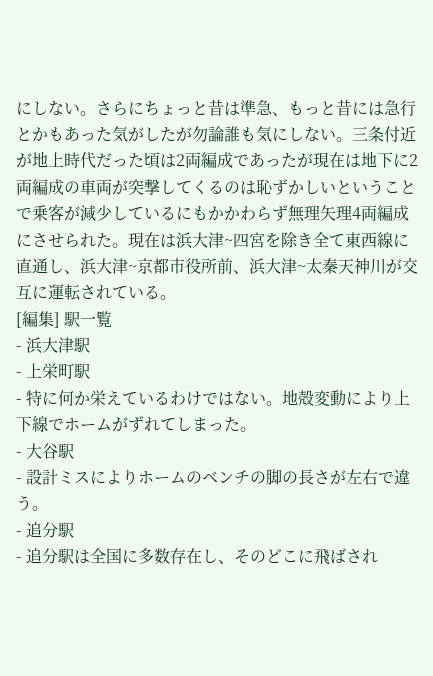にしない。さらにちょっと昔は準急、もっと昔には急行とかもあった気がしたが勿論誰も気にしない。三条付近が地上時代だった頃は2両編成であったが現在は地下に2両編成の車両が突撃してくるのは恥ずかしいということで乗客が減少しているにもかかわらず無理矢理4両編成にさせられた。現在は浜大津~四宮を除き全て東西線に直通し、浜大津~京都市役所前、浜大津~太秦天神川が交互に運転されている。
[編集] 駅一覧
- 浜大津駅
- 上栄町駅
- 特に何か栄えているわけではない。地殻変動により上下線でホームがずれてしまった。
- 大谷駅
- 設計ミスによりホームのベンチの脚の長さが左右で違う。
- 追分駅
- 追分駅は全国に多数存在し、そのどこに飛ばされ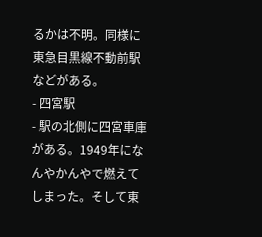るかは不明。同様に東急目黒線不動前駅などがある。
- 四宮駅
- 駅の北側に四宮車庫がある。1949年になんやかんやで燃えてしまった。そして東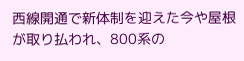西線開通で新体制を迎えた今や屋根が取り払われ、800系の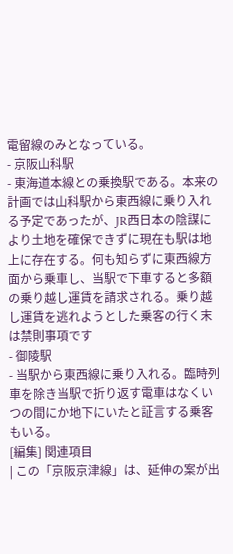電留線のみとなっている。
- 京阪山科駅
- 東海道本線との乗換駅である。本来の計画では山科駅から東西線に乗り入れる予定であったが、JR西日本の陰謀により土地を確保できずに現在も駅は地上に存在する。何も知らずに東西線方面から乗車し、当駅で下車すると多額の乗り越し運賃を請求される。乗り越し運賃を逃れようとした乗客の行く末は禁則事項です
- 御陵駅
- 当駅から東西線に乗り入れる。臨時列車を除き当駅で折り返す電車はなくいつの間にか地下にいたと証言する乗客もいる。
[編集] 関連項目
| この「京阪京津線」は、延伸の案が出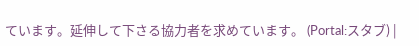ています。延伸して下さる協力者を求めています。 (Portal:スタブ) |